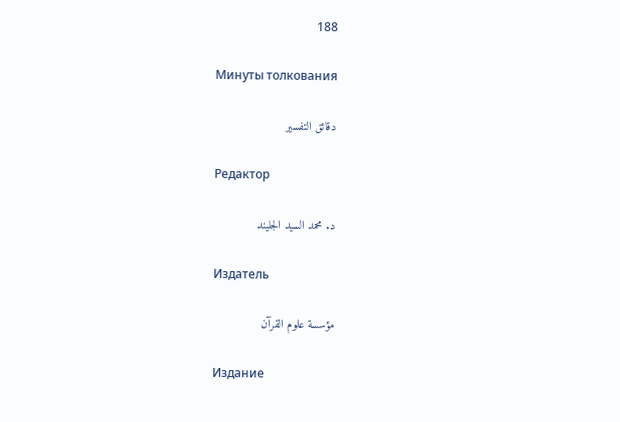188

Минуты толкования

دقائق التفسير

Редактор

د. محمد السيد الجليند

Издатель

مؤسسة علوم القرآن

Издание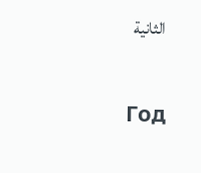الثانية

Год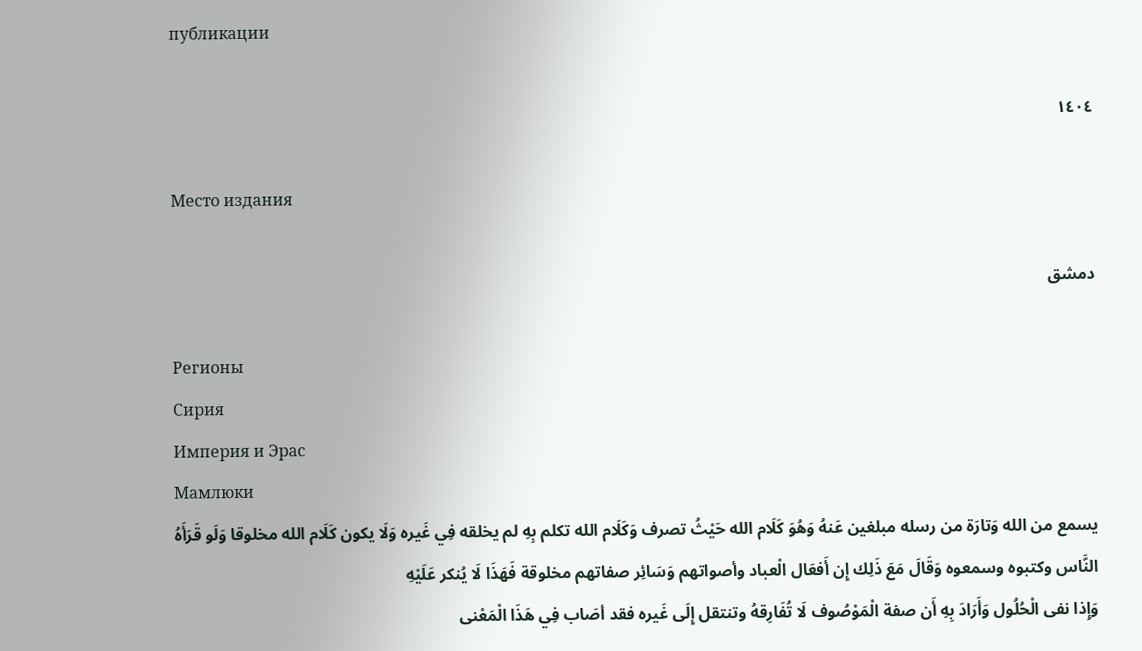публикации

١٤٠٤

Место издания

دمشق

Регионы
Сирия
Империя и Эрас
Мамлюки
يسمع من الله وَتارَة من رسله مبلغين عَنهُ وَهُوَ كَلَام الله حَيْثُ تصرف وَكَلَام الله تكلم بِهِ لم يخلقه فِي غَيره وَلَا يكون كَلَام الله مخلوقا وَلَو قَرَأَهُ النَّاس وكتبوه وسمعوه وَقَالَ مَعَ ذَلِك إِن أَفعَال الْعباد وأصواتهم وَسَائِر صفاتهم مخلوقة فَهَذَا لَا يُنكر عَلَيْهِ
وَإِذا نفى الْحُلُول وَأَرَادَ بِهِ أَن صفة الْمَوْصُوف لَا تُفَارِقهُ وتنتقل إِلَى غَيره فقد أصَاب فِي هَذَا الْمَعْنى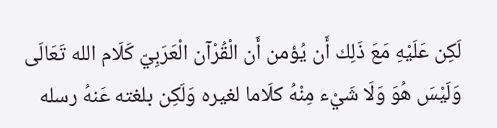لَكِن عَلَيْهِ مَعَ ذَلِك أَن يُؤمن أَن الْقُرْآن الْعَرَبِيّ كَلَام الله تَعَالَى وَلَيْسَ هُوَ وَلَا شَيْء مِنْهُ كلَاما لغيره وَلَكِن بلغته عَنهُ رسله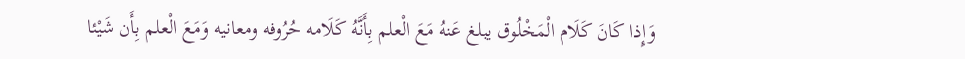وَإِذا كَانَ كَلَام الْمَخْلُوق يبلغ عَنهُ مَعَ الْعلم بِأَنَّهُ كَلَامه حُرُوفه ومعانيه وَمَعَ الْعلم بِأَن شَيْئا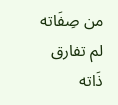من صِفَاته لم تفارق ذَاته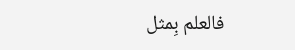فالعلم بِمثل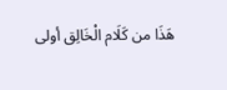هَذَا من كَلَام الْخَالِق أولى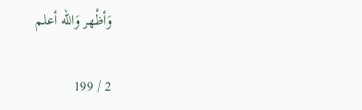وَأظْهر وَالله أعلم

2 / 199